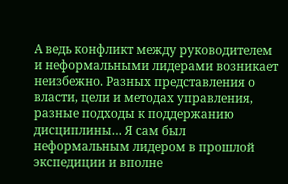А ведь конфликт между руководителем и неформальными лидерами возникает неизбежно. Разных представления о власти, цели и методах управления, разные подходы к поддержанию дисциплины… Я сам был неформальным лидером в прошлой экспедиции и вполне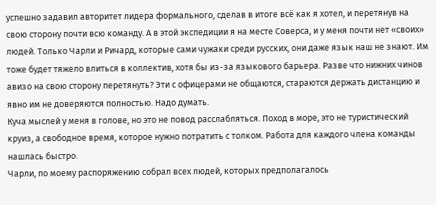успешно задавил авторитет лидера формального, сделав в итоге всё как я хотел, и перетянув на свою сторону почти всю команду. А в этой экспедиции я на месте Соверса, и у меня почти нет «своих» людей. Только Чарли и Ричард, которые сами чужаки среди русских, они даже язык наш не знают. Им тоже будет тяжело влиться в коллектив, хотя бы из-за языкового барьера. Разве что нижних чинов авизо на свою сторону перетянуть? Эти с офицерами не общаются, стараются держать дистанцию и явно им не доверяются полностью. Надо думать.
Куча мыслей у меня в голове, но это не повод расслабляться. Поход в море, это не туристический круиз, а свободное время, которое нужно потратить с толком. Работа для каждого члена команды нашлась быстро.
Чарли, по моему распоряжению собрал всех людей, которых предполагалось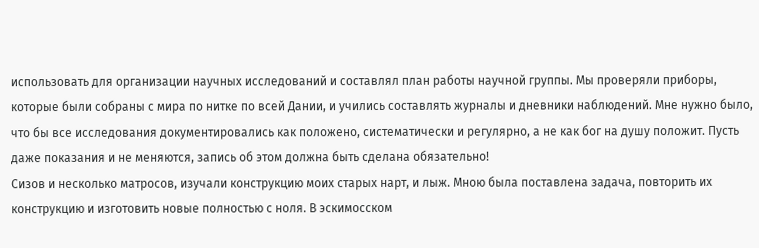использовать для организации научных исследований и составлял план работы научной группы. Мы проверяли приборы, которые были собраны с мира по нитке по всей Дании, и учились составлять журналы и дневники наблюдений. Мне нужно было, что бы все исследования документировались как положено, систематически и регулярно, а не как бог на душу положит. Пусть даже показания и не меняются, запись об этом должна быть сделана обязательно!
Сизов и несколько матросов, изучали конструкцию моих старых нарт, и лыж. Мною была поставлена задача, повторить их конструкцию и изготовить новые полностью с ноля. В эскимосском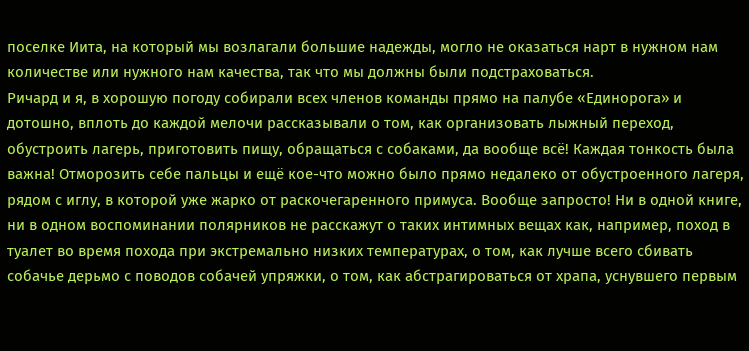поселке Иита, на который мы возлагали большие надежды, могло не оказаться нарт в нужном нам количестве или нужного нам качества, так что мы должны были подстраховаться.
Ричард и я, в хорошую погоду собирали всех членов команды прямо на палубе «Единорога» и дотошно, вплоть до каждой мелочи рассказывали о том, как организовать лыжный переход, обустроить лагерь, приготовить пищу, обращаться с собаками, да вообще всё! Каждая тонкость была важна! Отморозить себе пальцы и ещё кое-что можно было прямо недалеко от обустроенного лагеря, рядом с иглу, в которой уже жарко от раскочегаренного примуса. Вообще запросто! Ни в одной книге, ни в одном воспоминании полярников не расскажут о таких интимных вещах как, например, поход в туалет во время похода при экстремально низких температурах, о том, как лучше всего сбивать собачье дерьмо с поводов собачей упряжки, о том, как абстрагироваться от храпа, уснувшего первым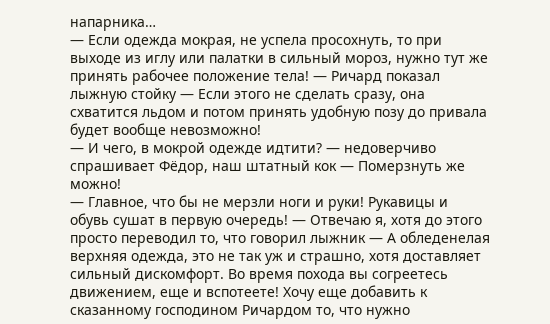напарника…
— Если одежда мокрая, не успела просохнуть, то при выходе из иглу или палатки в сильный мороз, нужно тут же принять рабочее положение тела! — Ричард показал лыжную стойку — Если этого не сделать сразу, она схватится льдом и потом принять удобную позу до привала будет вообще невозможно!
— И чего, в мокрой одежде идтити? — недоверчиво спрашивает Фёдор, наш штатный кок — Померзнуть же можно!
— Главное, что бы не мерзли ноги и руки! Рукавицы и обувь сушат в первую очередь! — Отвечаю я, хотя до этого просто переводил то, что говорил лыжник — А обледенелая верхняя одежда, это не так уж и страшно, хотя доставляет сильный дискомфорт. Во время похода вы согреетесь движением, еще и вспотеете! Хочу еще добавить к сказанному господином Ричардом то, что нужно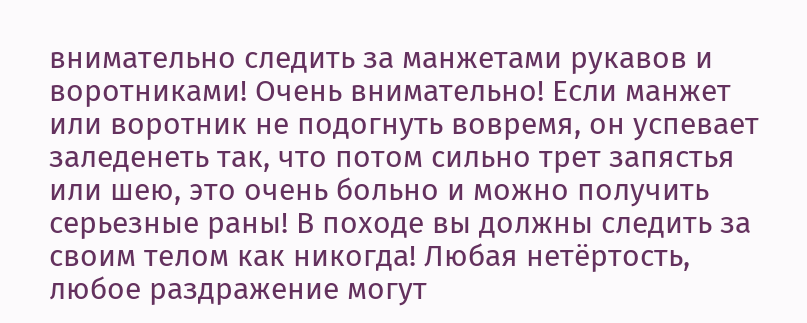внимательно следить за манжетами рукавов и воротниками! Очень внимательно! Если манжет или воротник не подогнуть вовремя, он успевает заледенеть так, что потом сильно трет запястья или шею, это очень больно и можно получить серьезные раны! В походе вы должны следить за своим телом как никогда! Любая нетёртость, любое раздражение могут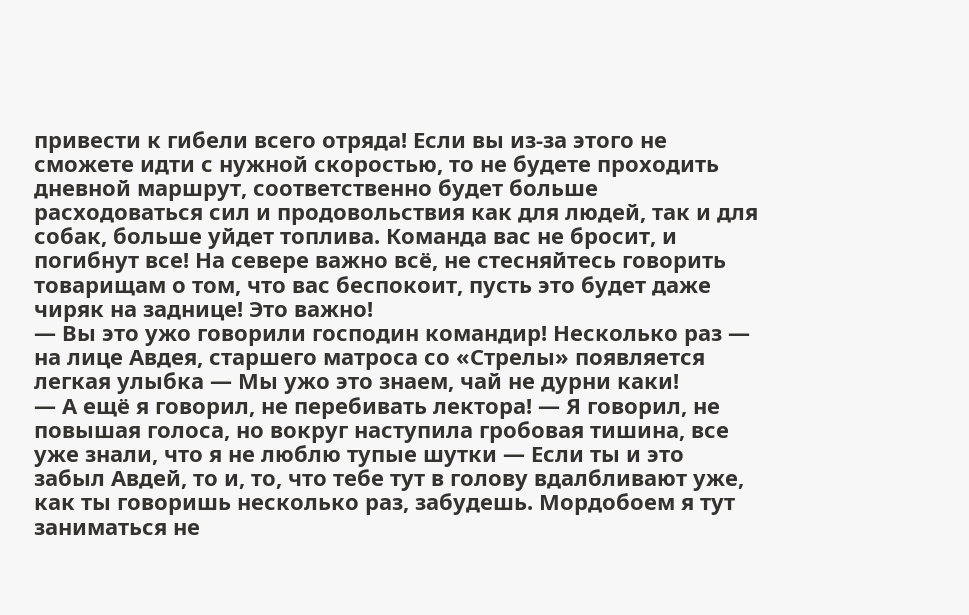привести к гибели всего отряда! Если вы из-за этого не сможете идти с нужной скоростью, то не будете проходить дневной маршрут, соответственно будет больше расходоваться сил и продовольствия как для людей, так и для собак, больше уйдет топлива. Команда вас не бросит, и погибнут все! На севере важно всё, не стесняйтесь говорить товарищам о том, что вас беспокоит, пусть это будет даже чиряк на заднице! Это важно!
— Вы это ужо говорили господин командир! Несколько раз — на лице Авдея, старшего матроса со «Стрелы» появляется легкая улыбка — Мы ужо это знаем, чай не дурни каки!
— А ещё я говорил, не перебивать лектора! — Я говорил, не повышая голоса, но вокруг наступила гробовая тишина, все уже знали, что я не люблю тупые шутки — Если ты и это забыл Авдей, то и, то, что тебе тут в голову вдалбливают уже, как ты говоришь несколько раз, забудешь. Мордобоем я тут заниматься не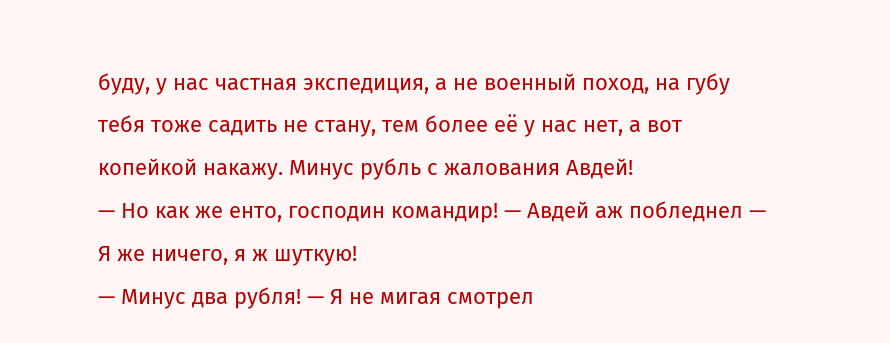буду, у нас частная экспедиция, а не военный поход, на губу тебя тоже садить не стану, тем более её у нас нет, а вот копейкой накажу. Минус рубль с жалования Авдей!
— Но как же енто, господин командир! — Авдей аж побледнел — Я же ничего, я ж шуткую!
— Минус два рубля! — Я не мигая смотрел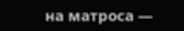на матроса —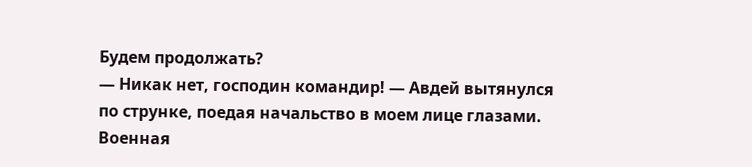Будем продолжать?
— Никак нет, господин командир! — Авдей вытянулся по струнке, поедая начальство в моем лице глазами. Военная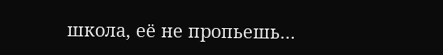школа, её не пропьешь…